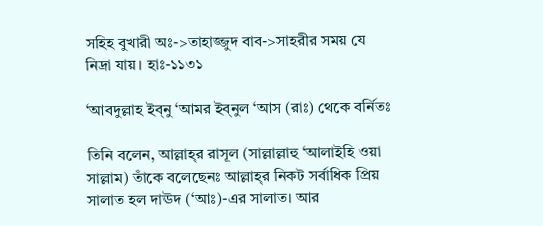সহিহ বুখারী অঃ->তাহাজ্জুদ বাব->সাহরীর সময় যে নিদ্রা যায়। হাঃ-১১৩১

‘আবদুল্লাহ ইব্‌নু ‘আমর ইব্‌নুল ‘আস (রাঃ) থেকে বর্নিতঃ

তিনি বলেন, আল্লাহ্‌র রাসূল (সাল্লাল্লাহু ‘আলাইহি ওয়া সাল্লাম) তাঁকে বলেছেনঃ আল্লাহ্‌র নিকট সর্বাধিক প্রিয় সালাত হল দাঊদ (‘আঃ)-এর সালাত। আর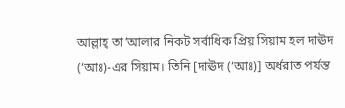আল্লাহ্‌ তা’আলার নিকট সর্বাধিক প্রিয় সিয়াম হল দাঊদ (‘আঃ)-এর সিয়াম। তিনি [দাঊদ (‘আঃ)] অর্ধরাত পর্যন্ত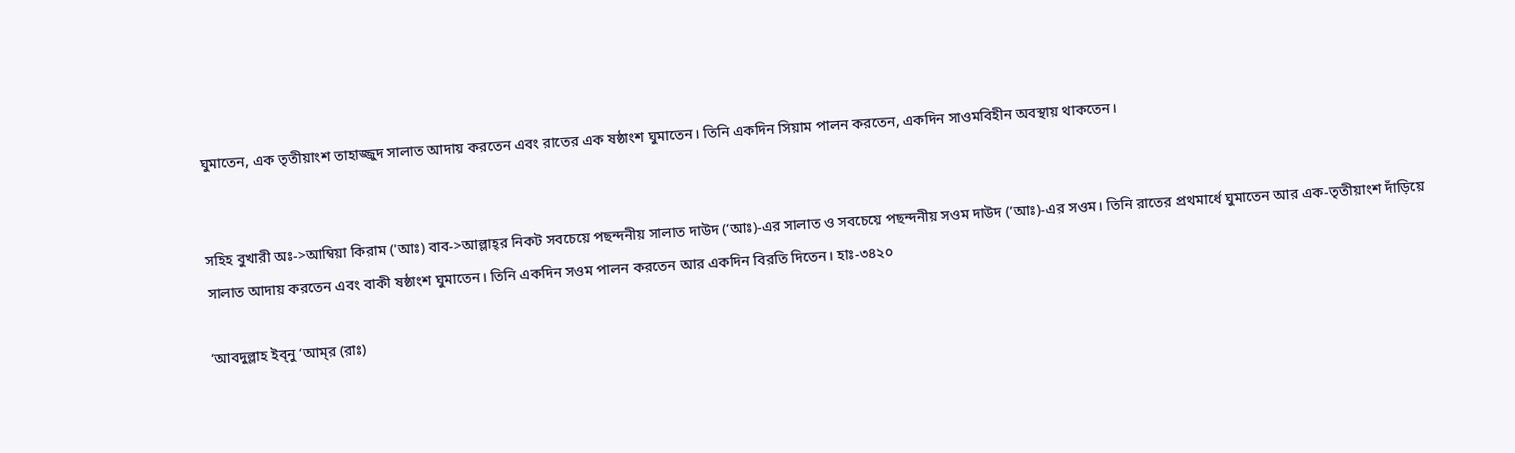ঘুমাতেন, এক তৃতীয়াংশ তাহাজ্জুদ সালাত আদায় করতেন এবং রাতের এক ষষ্ঠাংশ ঘুমাতেন। তিনি একদিন সিয়াম পালন করতেন, একদিন সাওমবিহীন অবস্থায় থাকতেন।


সহিহ বুখারী অঃ->আম্বিয়া কিরাম ('আঃ) বাব->আল্লাহ্‌র নিকট সবচেয়ে পছন্দনীয় সালাত দাউদ (‘আঃ)-এর সালাত ও সবচেয়ে পছন্দনীয় সওম দাউদ (‘আঃ)-এর সওম। তিনি রাতের প্রথমার্ধে ঘুমাতেন আর এক-তৃতীয়াংশ দাঁড়িয়ে সালাত আদায় করতেন এবং বাকী ষষ্ঠাংশ ঘুমাতেন। তিনি একদিন সওম পালন করতেন আর একদিন বিরতি দিতেন। হাঃ-৩৪২০

‘আবদুল্লাহ ইব্‌নু ‘আম্‌র (রাঃ)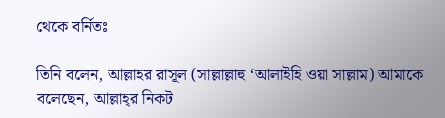থেকে বর্নিতঃ

তিনি বলেন, আল্লাহর রাসূল (সাল্লাল্লাহু ‘আলাইহি ওয়া সাল্লাম) আমাকে বলেছেন, আল্লাহ্‌র নিকট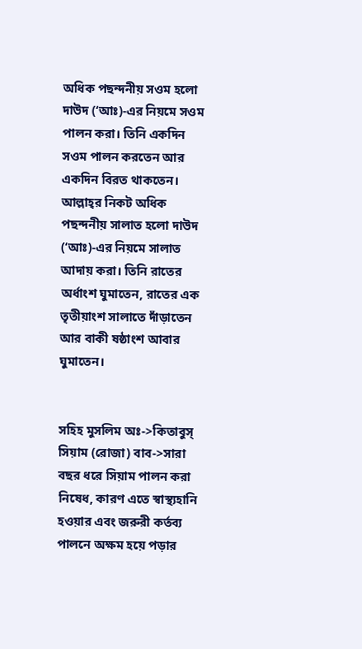অধিক পছন্দনীয় সওম হলো দাউদ (‘আঃ)-এর নিয়মে সওম পালন করা। তিনি একদিন সওম পালন করতেন আর একদিন বিরত থাকতেন। আল্লাহ্‌র নিকট অধিক পছন্দনীয় সালাত হলো দাউদ (‘আঃ)-এর নিয়মে সালাত আদায় করা। তিনি রাতের অর্ধাংশ ঘুমাতেন, রাতের এক তৃতীয়াংশ সালাতে দাঁড়াতেন আর বাকী ষষ্ঠাংশ আবার ঘুমাতেন।


সহিহ মুসলিম অঃ->কিতাবুস্‌ সিয়াম (রোজা) বাব->সারা বছর ধরে সিয়াম পালন করা নিষেধ, কারণ এতে স্বাস্থ্যহানি হওয়ার এবং জরুরী কর্তব্য পালনে অক্ষম হয়ে পড়ার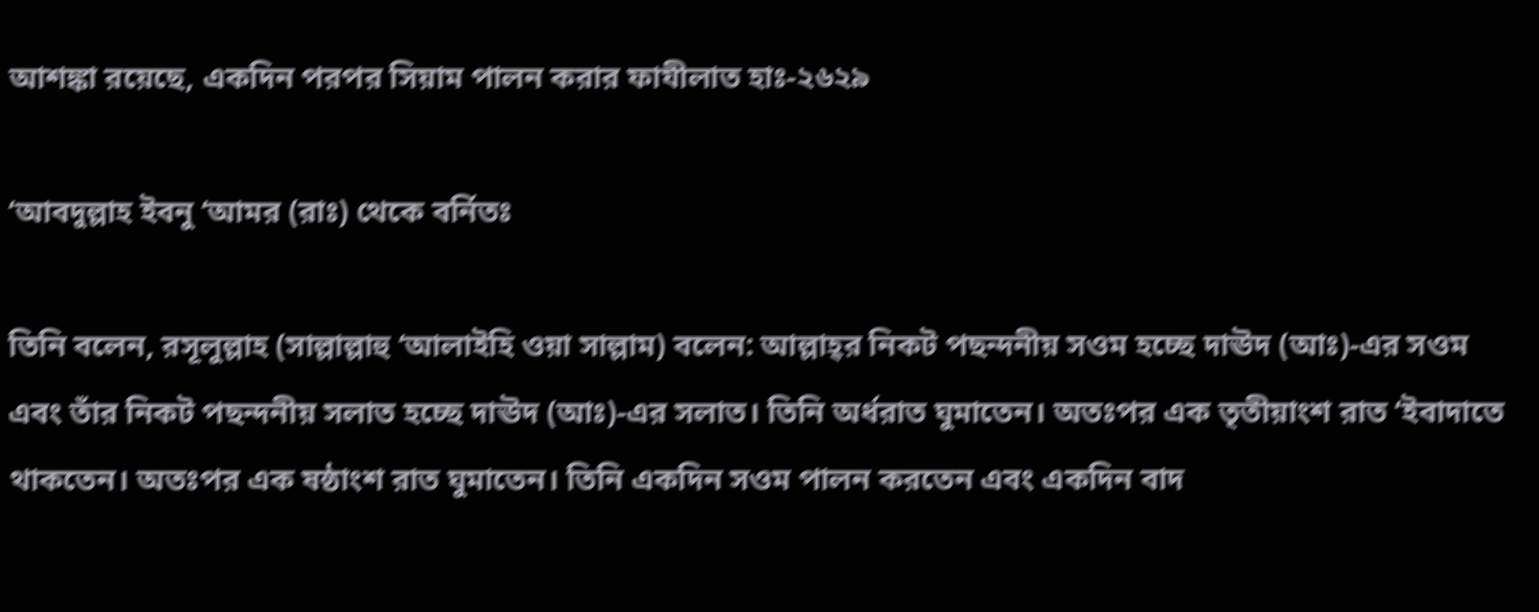আশঙ্কা রয়েছে, একদিন পরপর সিয়াম পালন করার ফাযীলাত হাঃ-২৬২৯

‘আবদুল্লাহ ইবনু ‘আমর (রাঃ) থেকে বর্নিতঃ

তিনি বলেন, রসূলুল্লাহ (সাল্লাল্লাহু ‘আলাইহি ওয়া সাল্লাম) বলেন: আল্লাহ্‌র নিকট পছন্দনীয় সওম হচ্ছে দাঊদ (আঃ)-এর সওম এবং তাঁর নিকট পছন্দনীয় সলাত হচ্ছে দাঊদ (আঃ)-এর সলাত। তিনি অর্ধরাত ঘুমাতেন। অতঃপর এক তৃতীয়াংশ রাত ‘ইবাদাতে থাকতেন। অতঃপর এক ষষ্ঠাংশ রাত ঘুমাতেন। তিনি একদিন সওম পালন করতেন এবং একদিন বাদ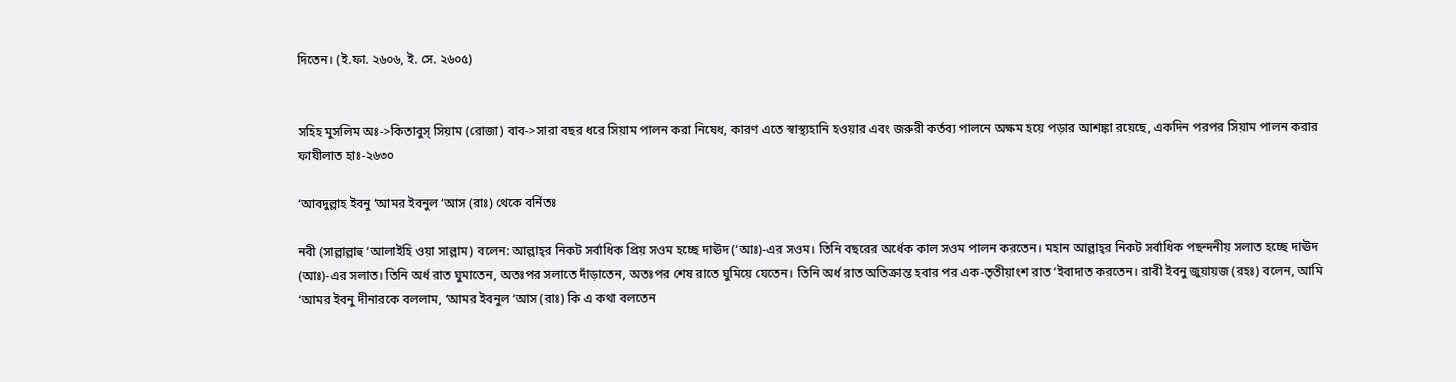দিতেন। (ই.ফা. ২৬০৬, ই. সে. ২৬০৫)


সহিহ মুসলিম অঃ->কিতাবুস্‌ সিয়াম (রোজা) বাব->সারা বছর ধরে সিয়াম পালন করা নিষেধ, কারণ এতে স্বাস্থ্যহানি হওয়ার এবং জরুরী কর্তব্য পালনে অক্ষম হয়ে পড়ার আশঙ্কা রয়েছে, একদিন পরপর সিয়াম পালন করার ফাযীলাত হাঃ-২৬৩০

‘আবদুল্লাহ ইবনু ‘আমর ইবনুল ‘আস (রাঃ) থেকে বর্নিতঃ

নবী (সাল্লাল্লাহু ‘আলাইহি ওয়া সাল্লাম) বলেন: আল্লাহ্‌র নিকট সর্বাধিক প্রিয় সওম হচ্ছে দাঊদ (‘আঃ)-এর সওম। তিনি বছরের অর্ধেক কাল সওম পালন করতেন। মহান আল্লাহ্‌র নিকট সর্বাধিক পছন্দনীয় সলাত হচ্ছে দাঊদ (আঃ)-এর সলাত। তিনি অর্ধ রাত ঘুমাতেন, অতঃপর সলাতে দাঁড়াতেন, অতঃপর শেষ রাতে ঘুমিয়ে যেতেন। তিনি অর্ধ রাত অতিক্রান্ত হবার পর এক-তৃতীয়াংশ রাত ‘ইবাদাত করতেন। রাবী ইবনু জুয়ায়জ (রহঃ) বলেন, আমি ‘আমর ইবনু দীনারকে বললাম, ‘আমর ইবনুল ‘আস (রাঃ) কি এ কথা বলতেন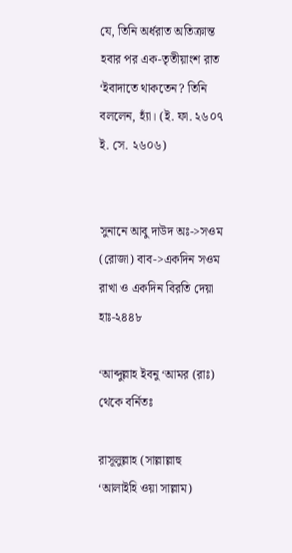যে, তিনি অর্ধরাত অতিক্রান্ত হবার পর এক-তৃতীয়াংশ রাত ‘ইবাদাতে থাকতেন? তিনি বললেন, হ্যাঁ। (ই. ফা. ২৬০৭ ই. সে. ২৬০৬)


সুনানে আবু দাউদ অঃ->সওম (রোজা) বাব->একদিন সওম রাখা ও একদিন বিরতি দেয়া হাঃ-২৪৪৮

‘আব্দুল্লাহ ইবনু ‘আমর (রাঃ) থেকে বর্নিতঃ

রাসূলুল্লাহ (সাল্লাল্লাহু ‘আলাইহি ওয়া সাল্লাম)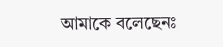আমাকে বলেছেনঃ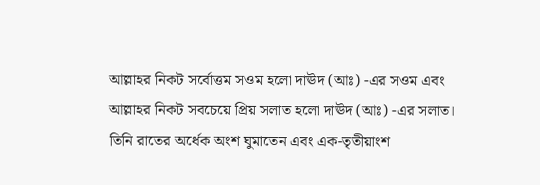আল্লাহর নিকট সর্বোত্তম সওম হলো দাঊদ (আঃ) -এর সওম এবং আল্লাহর নিকট সবচেয়ে প্রিয় সলাত হলো দাঊদ (আঃ) -এর সলাত। তিনি রাতের অর্ধেক অংশ ঘুমাতেন এবং এক-তৃতীয়াংশ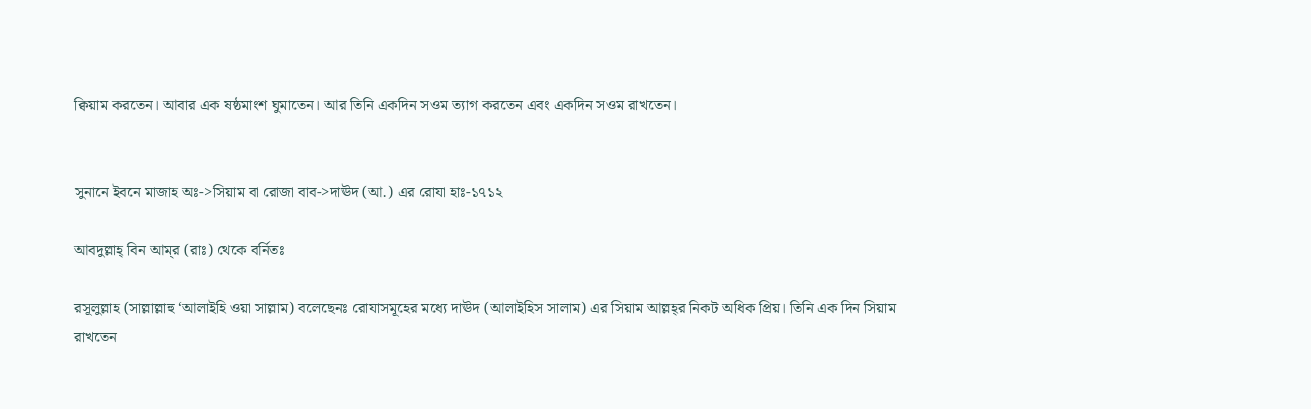ক্বিয়াম করতেন। আবার এক ষষ্ঠমাংশ ঘুমাতেন। আর তিনি একদিন সওম ত্যাগ করতেন এবং একদিন সওম রাখতেন।


সুনানে ইবনে মাজাহ অঃ->সিয়াম বা রোজা বাব->দাঊদ (আ.) এর রোযা হাঃ-১৭১২

আবদুল্লাহ্‌ বিন আম্‌র (রাঃ) থেকে বর্নিতঃ

রসূলুল্লাহ (সাল্লাল্লাহু ‘আলাইহি ওয়া সাল্লাম) বলেছেনঃ রোযাসমূহের মধ্যে দাঊদ (আলাইহিস সালাম) এর সিয়াম আল্লহ্‌র নিকট অধিক প্রিয়। তিনি এক দিন সিয়াম রাখতেন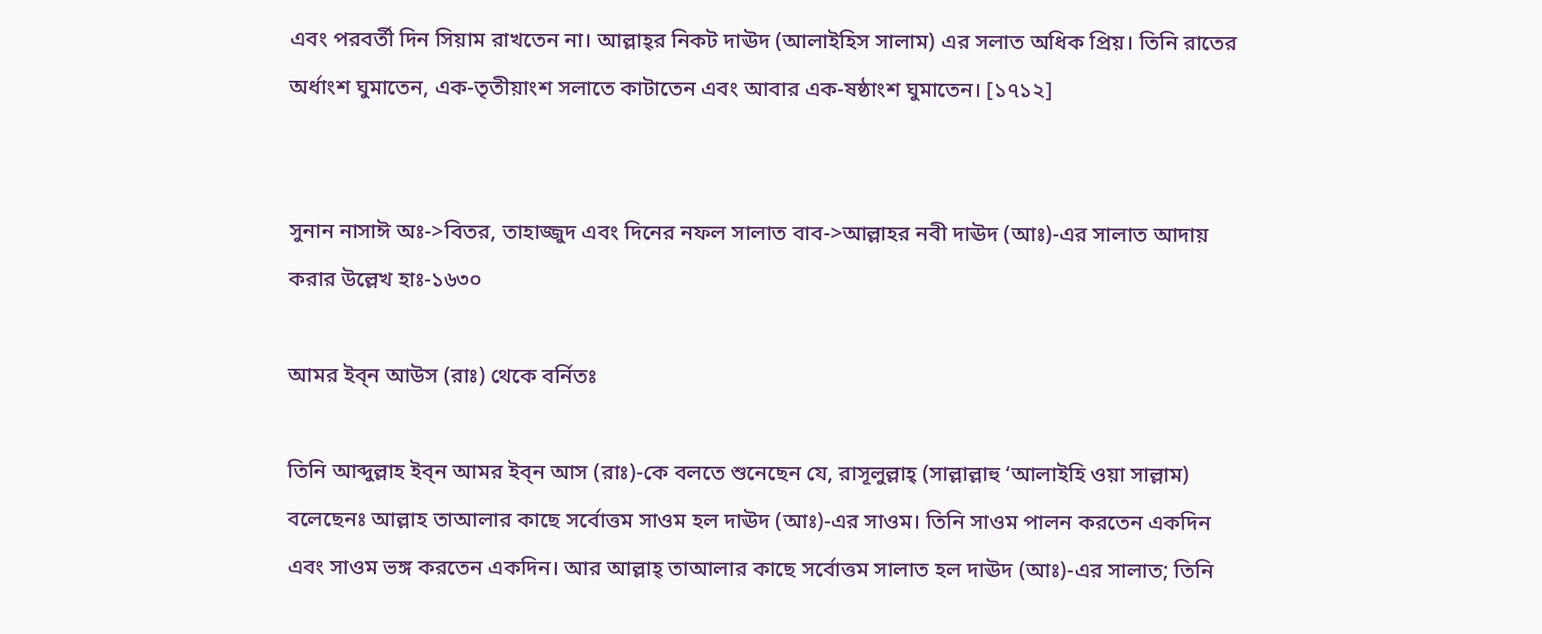এবং পরবর্তী দিন সিয়াম রাখতেন না। আল্লাহ্‌র নিকট দাঊদ (আলাইহিস সালাম) এর সলাত অধিক প্রিয়। তিনি রাতের অর্ধাংশ ঘুমাতেন, এক-তৃতীয়াংশ সলাতে কাটাতেন এবং আবার এক-ষষ্ঠাংশ ঘুমাতেন। [১৭১২]


সুনান নাসাঈ অঃ->বিতর, তাহাজ্জুদ এবং দিনের নফল সালাত বাব->আল্লাহর নবী দাঊদ (আঃ)-এর সালাত আদায় করার উল্লেখ হাঃ-১৬৩০

আমর ইব্‌ন আউস (রাঃ) থেকে বর্নিতঃ

তিনি আব্দুল্লাহ ইব্‌ন আমর ইব্‌ন আস (রাঃ)-কে বলতে শুনেছেন যে, রাসূলুল্লাহ্‌ (সাল্লাল্লাহু ‘আলাইহি ওয়া সাল্লাম) বলেছেনঃ আল্লাহ তাআলার কাছে সর্বোত্তম সাওম হল দাঊদ (আঃ)-এর সাওম। তিনি সাওম পালন করতেন একদিন এবং সাওম ভঙ্গ করতেন একদিন। আর আল্লাহ্‌ তাআলার কাছে সর্বোত্তম সালাত হল দাঊদ (আঃ)-এর সালাত; তিনি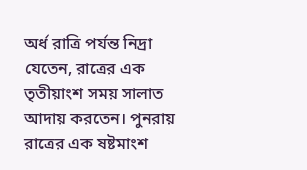অর্ধ রাত্রি পর্যন্ত নিদ্রা যেতেন, রাত্রের এক তৃতীয়াংশ সময় সালাত আদায় করতেন। পুনরায় রাত্রের এক ষষ্টমাংশ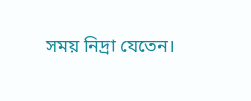সময় নিদ্রা যেতেন।